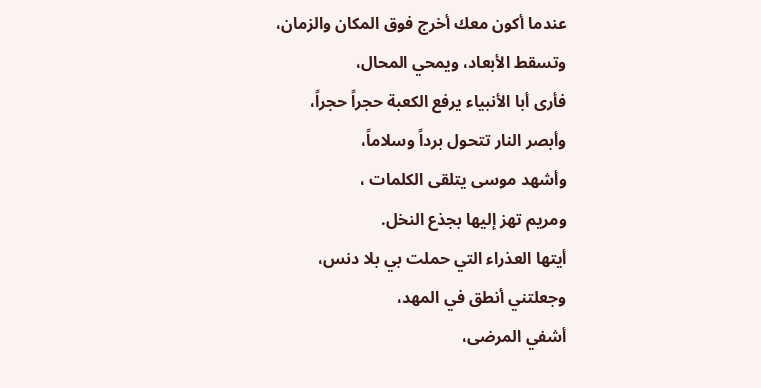عندما أكون معك أخرج فوق المكان والزمان،
وتسقط الأبعاد، ويمحي المحال،
فأرى أبا الأنبياء يرفع الكعبة حجراً حجراً،
وأبصر النار تتحول برداً وسلاماً،
وأشهد موسى يتلقى الكلمات ،
ومريم تهز إليها بجذع النخل.
أيتها العذراء التي حملت بي بلا دنس،
وجعلتني أنطق في المهد،
أشفي المرضى،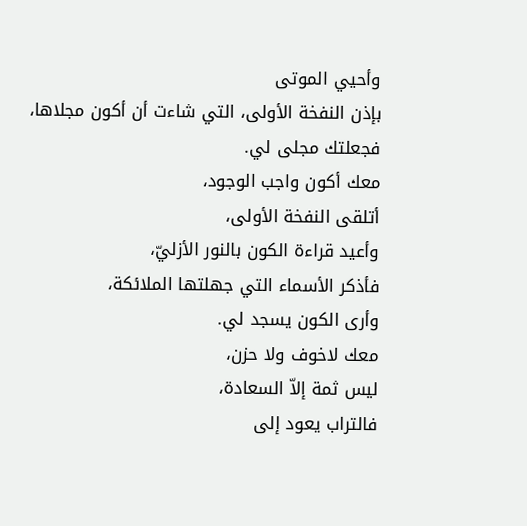وأحيي الموتى
بإذن النفخة الأولى، التي شاءت أن أكون مجلاها،
فجعلتك مجلى لي.
معك أكون واجب الوجود،
أتلقى النفخة الأولى،
وأعيد قراءة الكون بالنور الأزليّ،
فأذكر الأسماء التي جهلتها الملائكة،
وأرى الكون يسجد لي.
معك لاخوف ولا حزن،
ليس ثمة إلاّ السعادة،
فالتراب يعود إلى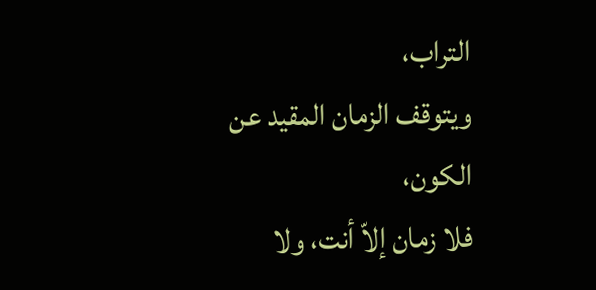التراب،
ويتوقف الزمان المقيد عن الكون،
فلا زمان إلاّ أنت، ولا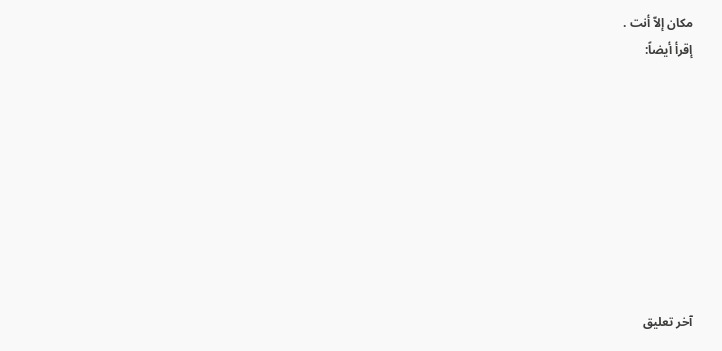مكان إلاّ أنت .
إقرأ أيضاً:









آخر تعليق